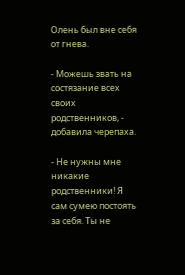Олень был вне себя от гнева.

- Можешь звать на состязание всех своих родственников, - добавила черепаха.

- Не нужны мне никакие родственники! Я сам сумею постоять за себя. Ты не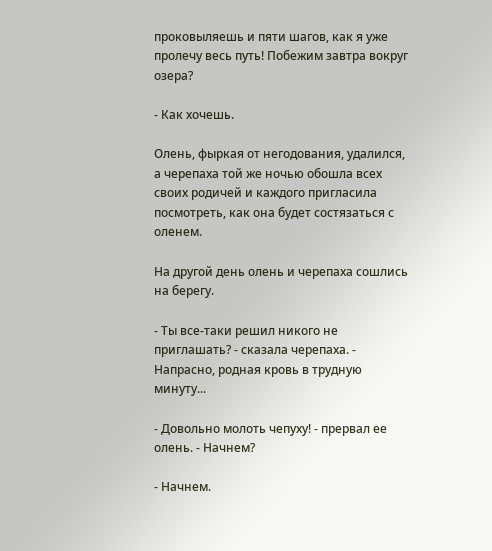проковыляешь и пяти шагов, как я уже пролечу весь путь! Побежим завтра вокруг озера?

- Как хочешь.

Олень, фыркая от негодования, удалился, а черепаха той же ночью обошла всех своих родичей и каждого пригласила посмотреть, как она будет состязаться с оленем.

На другой день олень и черепаха сошлись на берегу.

- Ты все-таки решил никого не приглашать? - сказала черепаха. - Напрасно, родная кровь в трудную минуту...

- Довольно молоть чепуху! - прервал ее олень. - Начнем?

- Начнем.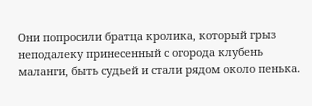Они попросили братца кролика, который грыз неподалеку принесенный с огорода клубень маланги, быть судьей и стали рядом около пенька.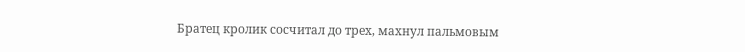Братец кролик сосчитал до трех, махнул пальмовым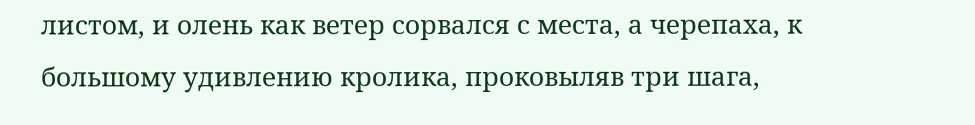листом, и олень как ветер сорвался с места, а черепаха, к большому удивлению кролика, проковыляв три шага,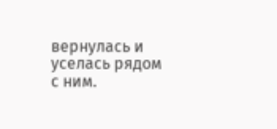вернулась и уселась рядом с ним.